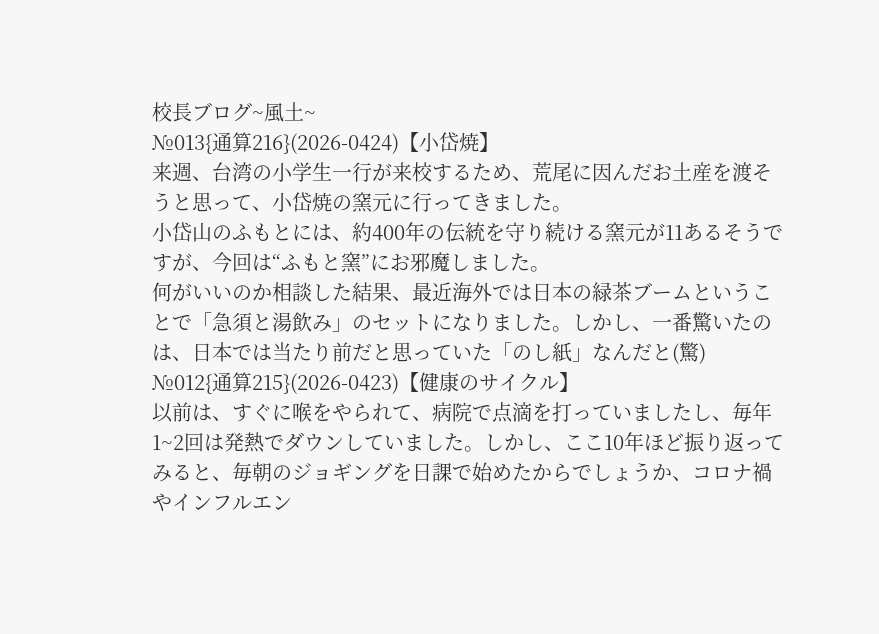校長ブログ~風土~
№013{通算216}(2026-0424)【小岱焼】
来週、台湾の小学生一行が来校するため、荒尾に因んだお土産を渡そうと思って、小岱焼の窯元に行ってきました。
小岱山のふもとには、約400年の伝統を守り続ける窯元が11あるそうですが、今回は“ふもと窯”にお邪魔しました。
何がいいのか相談した結果、最近海外では日本の緑茶ブームということで「急須と湯飲み」のセットになりました。しかし、一番驚いたのは、日本では当たり前だと思っていた「のし紙」なんだと(驚)
№012{通算215}(2026-0423)【健康のサイクル】
以前は、すぐに喉をやられて、病院で点滴を打っていましたし、毎年1~2回は発熱でダウンしていました。しかし、ここ10年ほど振り返ってみると、毎朝のジョギングを日課で始めたからでしょうか、コロナ禍やインフルエン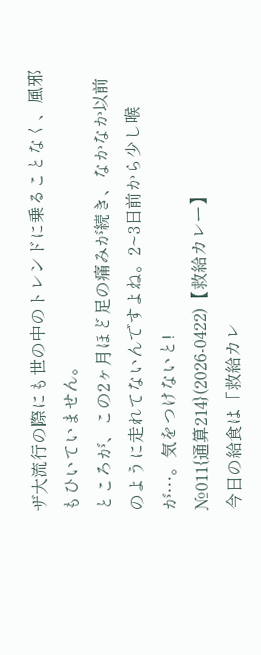ザ大流行の際にも世の中のトレンドに乗ることなく、風邪もひいていません。
ところが、この2ヶ月ほど足の痛みが続き、なかなか以前のように走れてないんですよね。2~3日前から少し喉が…。気をつけないと!
№011{通算214}(2026-0422)【救給カレー】
今日の給食は「救給カレ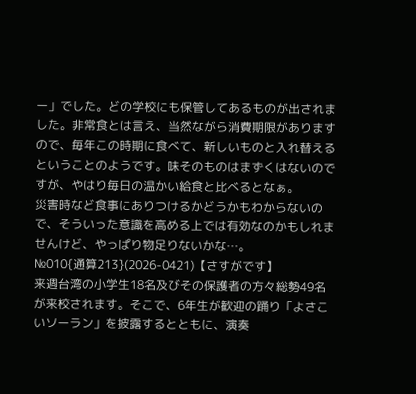ー」でした。どの学校にも保管してあるものが出されました。非常食とは言え、当然ながら消費期限がありますので、毎年この時期に食べて、新しいものと入れ替えるということのようです。味そのものはまずくはないのですが、やはり毎日の温かい給食と比べるとなぁ。
災害時など食事にありつけるかどうかもわからないので、そういった意識を高める上では有効なのかもしれませんけど、やっぱり物足りないかな…。
№010{通算213}(2026-0421)【さすがです】
来週台湾の小学生18名及びその保護者の方々総勢49名が来校されます。そこで、6年生が歓迎の踊り「よさこいソーラン」を披露するとともに、演奏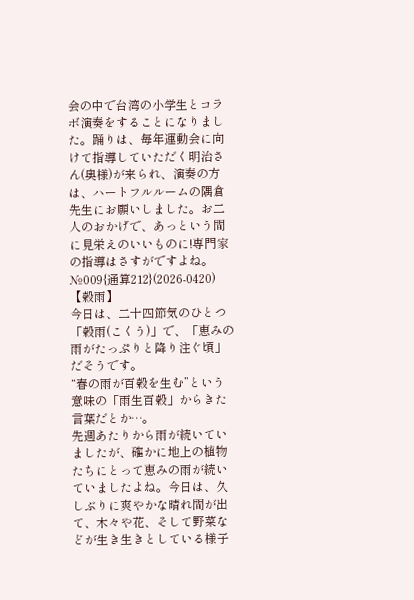会の中で台湾の小学生とコラボ演奏をすることになりました。踊りは、毎年運動会に向けて指導していただく明治さん(奥様)が来られ、演奏の方は、ハートフルルームの隅倉先生にお願いしました。お二人のおかげで、あっという間に見栄えのいいものに!専門家の指導はさすがですよね。
№009{通算212}(2026-0420)【穀雨】
今日は、二十四節気のひとつ「穀雨(こくう)」で、「恵みの雨がたっぷりと降り注ぐ頃」だそうです。
“春の雨が百穀を生む”という意味の「雨生百穀」からきた言葉だとか…。
先週あたりから雨が続いていましたが、確かに地上の植物たちにとって恵みの雨が続いていましたよね。今日は、久しぶりに爽やかな晴れ間が出て、木々や花、そして野菜などが生き生きとしている様子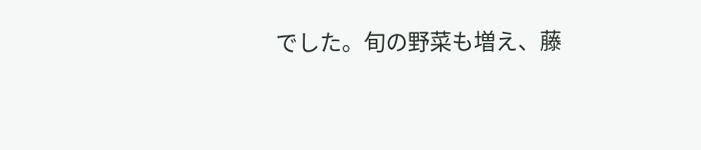でした。旬の野菜も増え、藤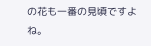の花も一番の見頃ですよね。